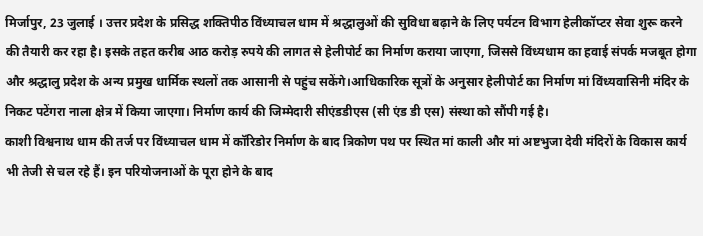मिर्जापुर, 23 जुलाई । उत्तर प्रदेश के प्रसिद्ध शक्तिपीठ विंध्याचल धाम में श्रद्धालुओं की सुविधा बढ़ाने के लिए पर्यटन विभाग हेलीकॉप्टर सेवा शुरू करने की तैयारी कर रहा है। इसके तहत करीब आठ करोड़ रुपये की लागत से हेलीपोर्ट का निर्माण कराया जाएगा, जिससे विंध्यधाम का हवाई संपर्क मजबूत होगा और श्रद्धालु प्रदेश के अन्य प्रमुख धार्मिक स्थलों तक आसानी से पहुंच सकेंगे।आधिकारिक सूत्रों के अनुसार हेलीपोर्ट का निर्माण मां विंध्यवासिनी मंदिर के निकट पटेंगरा नाला क्षेत्र में किया जाएगा। निर्माण कार्य की जिम्मेदारी सीएंडडीएस (सी एंड डी एस) संस्था को सौंपी गई है।
काशी विश्वनाथ धाम की तर्ज पर विंध्याचल धाम में कॉरिडोर निर्माण के बाद त्रिकोण पथ पर स्थित मां काली और मां अष्टभुजा देवी मंदिरों के विकास कार्य भी तेजी से चल रहे हैं। इन परियोजनाओं के पूरा होने के बाद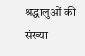श्रद्धालुओं की संख्या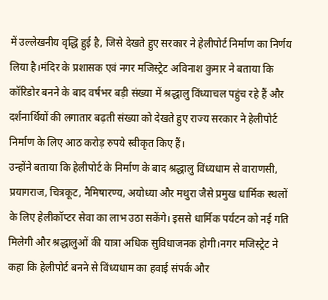में उल्लेखनीय वृद्धि हुई है, जिसे देखते हुए सरकार ने हेलीपोर्ट निर्माण का निर्णय लिया है।मंदिर के प्रशासक एवं नगर मजिस्ट्रेट अविनाश कुमार ने बताया कि कॉरिडोर बनने के बाद वर्षभर बड़ी संख्या में श्रद्धालु विंध्याचल पहुंच रहे हैं और दर्शनार्थियों की लगातार बढ़ती संख्या को देखते हुए राज्य सरकार ने हेलीपोर्ट निर्माण के लिए आठ करोड़ रुपये स्वीकृत किए हैं।
उन्होंने बताया कि हेलीपोर्ट के निर्माण के बाद श्रद्धालु विंध्यधाम से वाराणसी, प्रयागराज, चित्रकूट, नैमिषारण्य, अयोध्या और मथुरा जैसे प्रमुख धार्मिक स्थलों के लिए हेलीकॉप्टर सेवा का लाभ उठा सकेंगे। इससे धार्मिक पर्यटन को नई गति मिलेगी और श्रद्धालुओं की यात्रा अधिक सुविधाजनक होगी।नगर मजिस्ट्रेट ने कहा कि हेलीपोर्ट बनने से विंध्यधाम का हवाई संपर्क और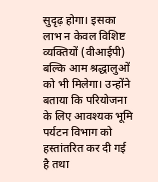सुदृढ़ होगा। इसका लाभ न केवल विशिष्ट व्यक्तियों (वीआईपी) बल्कि आम श्रद्धालुओं को भी मिलेगा। उन्होंने बताया कि परियोजना के लिए आवश्यक भूमि पर्यटन विभाग को हस्तांतरित कर दी गई है तथा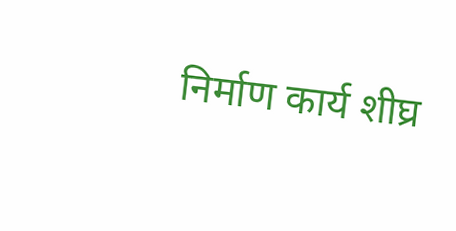निर्माण कार्य शीघ्र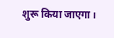शुरू किया जाएगा।